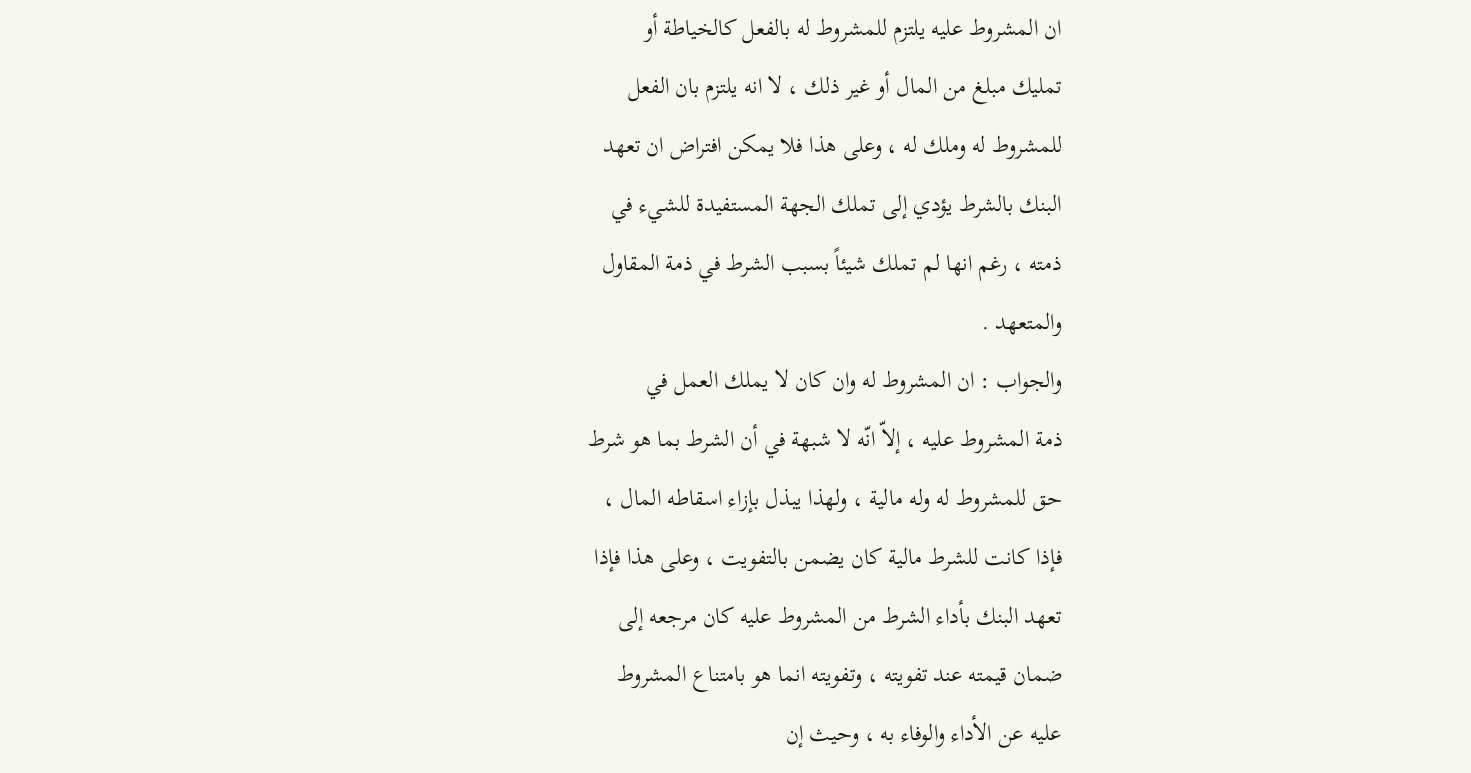ان المشروط عليه يلتزم للمشروط له بالفعل كالخياطة أو
تمليك مبلغ من المال أو غير ذلك ، لا انه يلتزم بان الفعل
للمشروط له وملك له ، وعلى هذا فلا يمكن افتراض ان تعهد
البنك بالشرط يؤدي إلى تملك الجهة المستفيدة للشيء في
ذمته ، رغم انها لم تملك شيئاً بسبب الشرط في ذمة المقاول
والمتعهد .
والجواب : ان المشروط له وان كان لا يملك العمل في
ذمة المشروط عليه ، إلاّ انّه لا شبهة في أن الشرط بما هو شرط
حق للمشروط له وله مالية ، ولهذا يبذل بإزاء اسقاطه المال ،
فإذا كانت للشرط مالية كان يضمن بالتفويت ، وعلى هذا فإذا
تعهد البنك بأداء الشرط من المشروط عليه كان مرجعه إلى
ضمان قيمته عند تفويته ، وتفويته انما هو بامتناع المشروط
عليه عن الأداء والوفاء به ، وحيث إن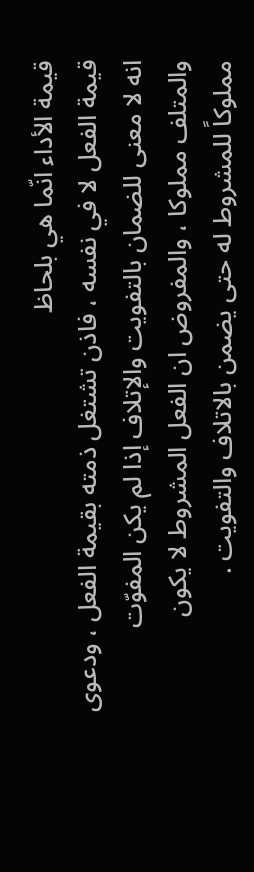قيمة الأداء انّما هي بلحاظ
قيمة الفعل لا في نفسه ، فاذن تشتغل ذمته بقيمة الفعل ، ودعوى
انه لا معنى للضمان بالتفويت والإتلاف إذا لم يكن المفوّت
والمتلف مملوكا ، والمفروض ان الفعل المشروط لا يكون
مملوكاً للمشروط له حتى يضمن بالاتلاف والتفويت .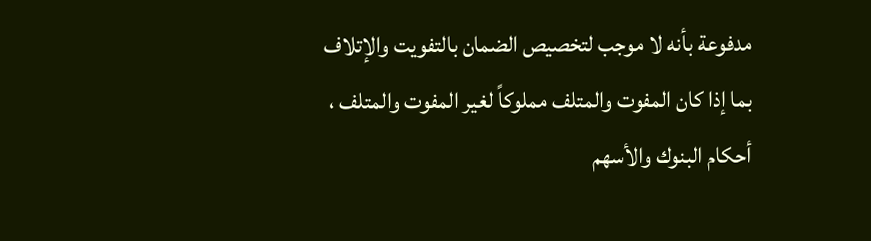مدفوعة بأنه لا موجب لتخصيص الضمان بالتفويت والإتلاف
بما إذا كان المفوت والمتلف مملوكاً لغير المفوت والمتلف ،
أحكام البنوك والأسهم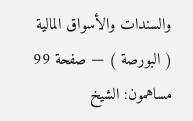والسندات والأسواق المالية ( البورصة ) — صفحة 99
مساهمون: الشيخ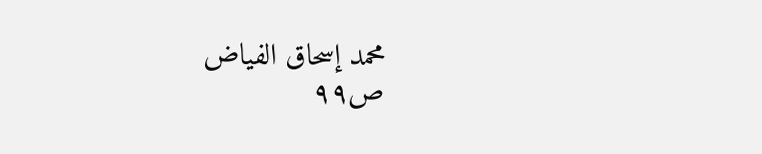محمد إسحاق الفياض
ص٩٩